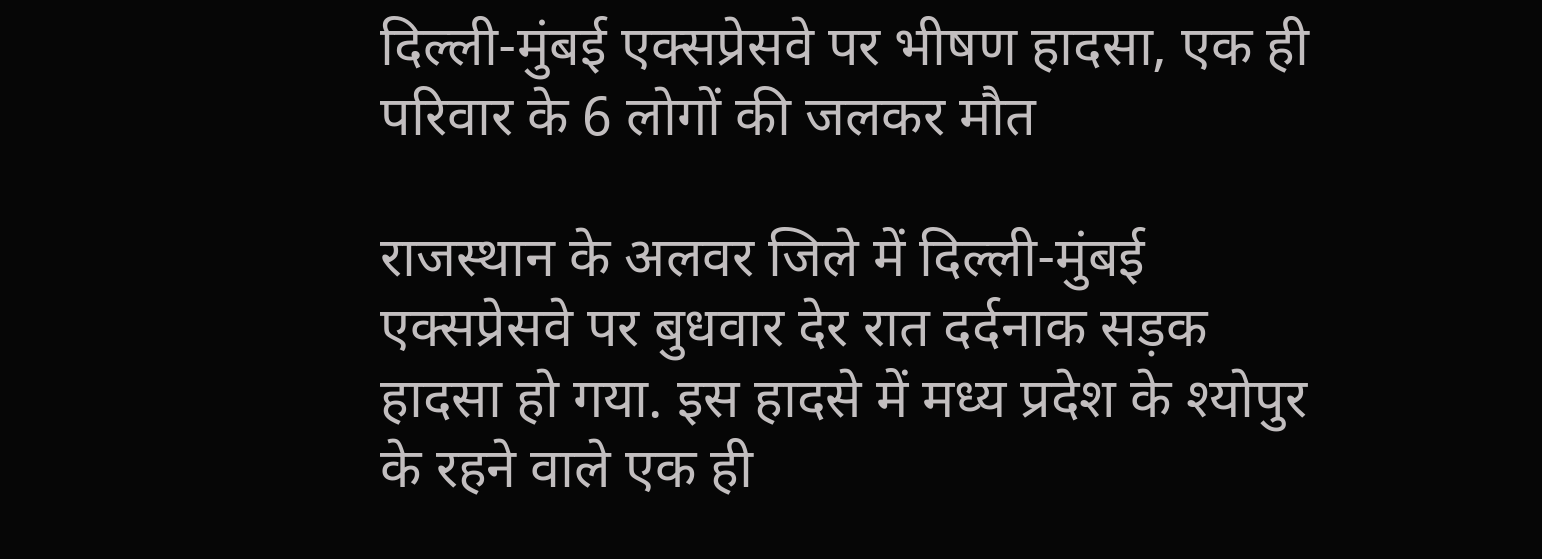दिल्ली-मुंबई एक्सप्रेसवे पर भीषण हादसा, एक ही परिवार के 6 लोगों की जलकर मौत

राजस्थान के अलवर जिले में दिल्ली-मुंबई एक्सप्रेसवे पर बुधवार देर रात दर्दनाक सड़क हादसा हो गया. इस हादसे में मध्य प्रदेश के श्योपुर के रहने वाले एक ही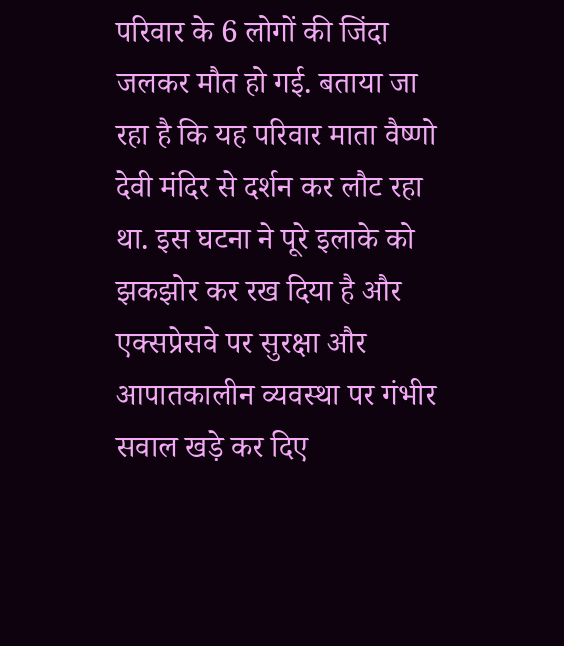परिवार के 6 लोगों की जिंदा जलकर मौत हो गई. बताया जा रहा है कि यह परिवार माता वैष्णो देवी मंदिर से दर्शन कर लौट रहा था. इस घटना ने पूरे इलाके को झकझोर कर रख दिया है और एक्सप्रेसवे पर सुरक्षा और आपातकालीन व्यवस्था पर गंभीर सवाल खड़े कर दिए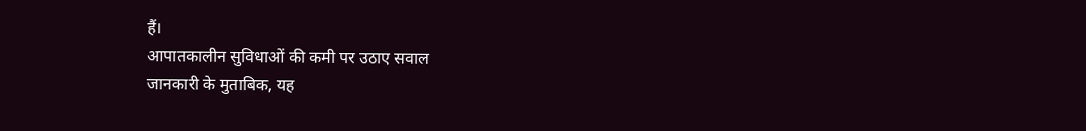हैं।
आपातकालीन सुविधाओं की कमी पर उठाए सवाल
जानकारी के मुताबिक, यह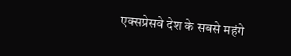एक्सप्रेसवे देश के सबसे महंगे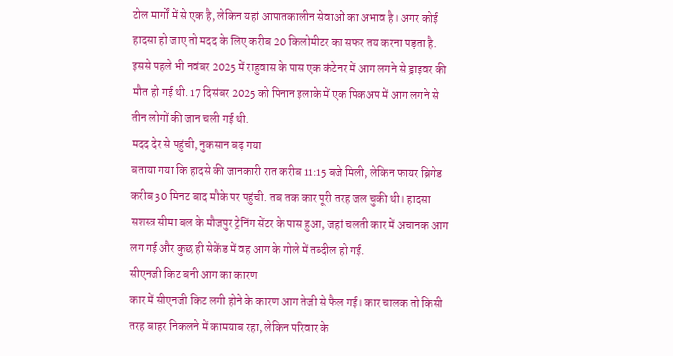टोल मार्गों में से एक है, लेकिन यहां आपातकालीन सेवाओं का अभाव है। अगर कोई हादसा हो जाए तो मदद के लिए करीब 20 किलोमीटर का सफर तय करना पड़ता है. इससे पहले भी नवंबर 2025 में राहुवास के पास एक कंटेनर में आग लगने से ड्राइवर की मौत हो गई थी. 17 दिसंबर 2025 को पिनान इलाके में एक पिकअप में आग लगने से तीन लोगों की जान चली गई थी.
मदद देर से पहुंची, नुकसान बढ़ गया
बताया गया कि हादसे की जानकारी रात करीब 11:15 बजे मिली, लेकिन फायर ब्रिगेड करीब 30 मिनट बाद मौके पर पहुंची. तब तक कार पूरी तरह जल चुकी थी। हादसा सशस्त्र सीमा बल के मौजपुर ट्रेनिंग सेंटर के पास हुआ, जहां चलती कार में अचानक आग लग गई और कुछ ही सेकेंड में वह आग के गोले में तब्दील हो गई.
सीएनजी किट बनी आग का कारण
कार में सीएनजी किट लगी होने के कारण आग तेजी से फैल गई। कार चालक तो किसी तरह बाहर निकलने में कामयाब रहा, लेकिन परिवार के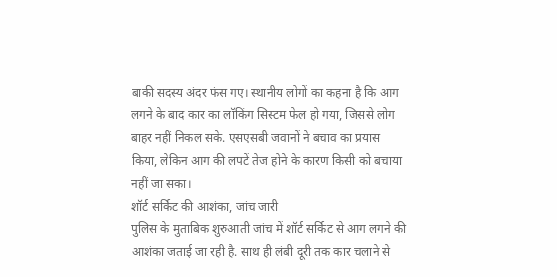बाकी सदस्य अंदर फंस गए। स्थानीय लोगों का कहना है कि आग लगने के बाद कार का लॉकिंग सिस्टम फेल हो गया, जिससे लोग बाहर नहीं निकल सके. एसएसबी जवानों ने बचाव का प्रयास किया, लेकिन आग की लपटें तेज होने के कारण किसी को बचाया नहीं जा सका।
शॉर्ट सर्किट की आशंका, जांच जारी
पुलिस के मुताबिक शुरुआती जांच में शॉर्ट सर्किट से आग लगने की आशंका जताई जा रही है. साथ ही लंबी दूरी तक कार चलाने से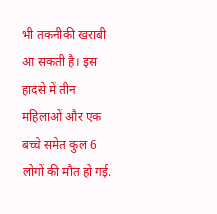भी तकनीकी खराबी आ सकती है। इस हादसे में तीन महिलाओं और एक बच्चे समेत कुल 6 लोगों की मौत हो गई.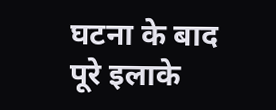घटना के बाद पूरे इलाके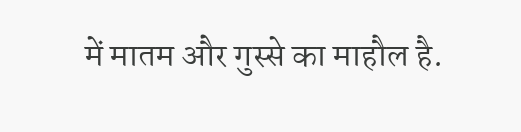में मातम और गुस्से का माहौल है.